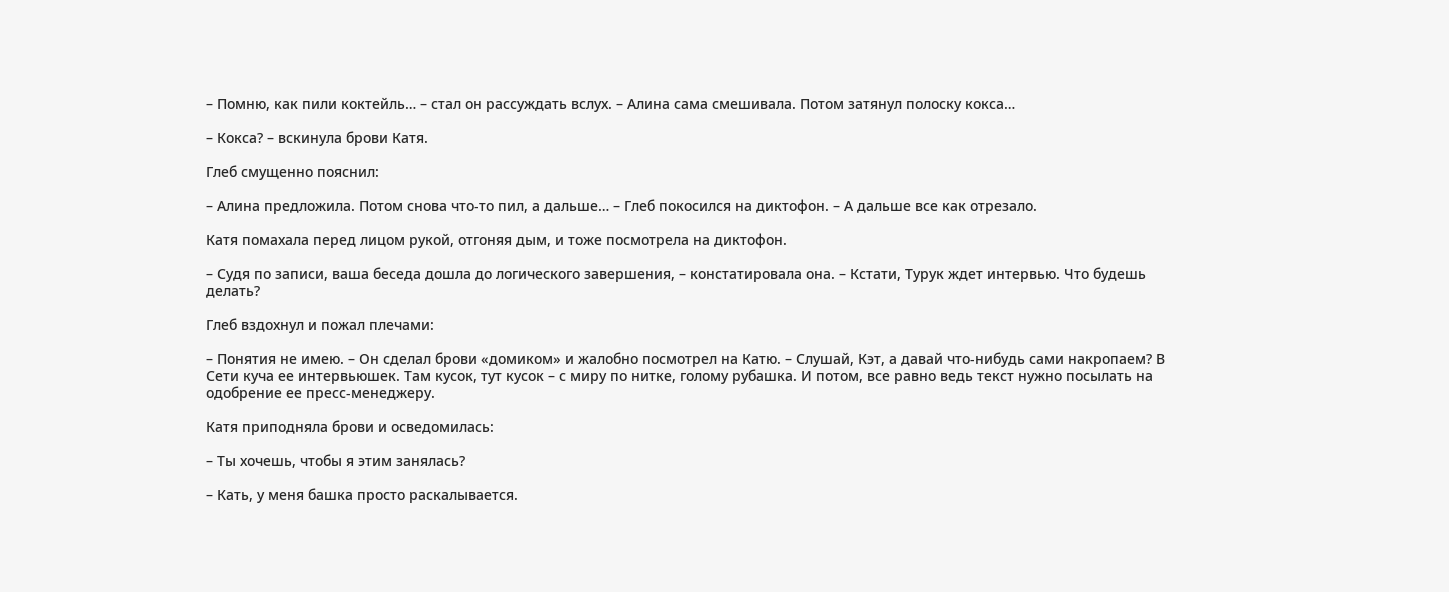– Помню, как пили коктейль… – стал он рассуждать вслух. – Алина сама смешивала. Потом затянул полоску кокса…

– Кокса? – вскинула брови Катя.

Глеб смущенно пояснил:

– Алина предложила. Потом снова что-то пил, а дальше… – Глеб покосился на диктофон. – А дальше все как отрезало.

Катя помахала перед лицом рукой, отгоняя дым, и тоже посмотрела на диктофон.

– Судя по записи, ваша беседа дошла до логического завершения, – констатировала она. – Кстати, Турук ждет интервью. Что будешь делать?

Глеб вздохнул и пожал плечами:

– Понятия не имею. – Он сделал брови «домиком» и жалобно посмотрел на Катю. – Слушай, Кэт, а давай что-нибудь сами накропаем? В Сети куча ее интервьюшек. Там кусок, тут кусок – с миру по нитке, голому рубашка. И потом, все равно ведь текст нужно посылать на одобрение ее пресс-менеджеру.

Катя приподняла брови и осведомилась:

– Ты хочешь, чтобы я этим занялась?

– Кать, у меня башка просто раскалывается.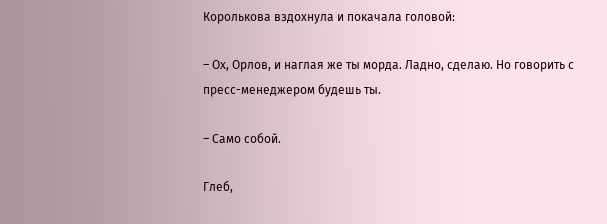Королькова вздохнула и покачала головой:

– Ох, Орлов, и наглая же ты морда. Ладно, сделаю. Но говорить с пресс-менеджером будешь ты.

– Само собой.

Глеб,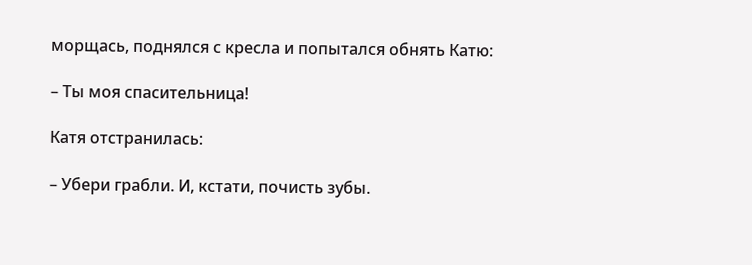морщась, поднялся с кресла и попытался обнять Катю:

– Ты моя спасительница!

Катя отстранилась:

– Убери грабли. И, кстати, почисть зубы.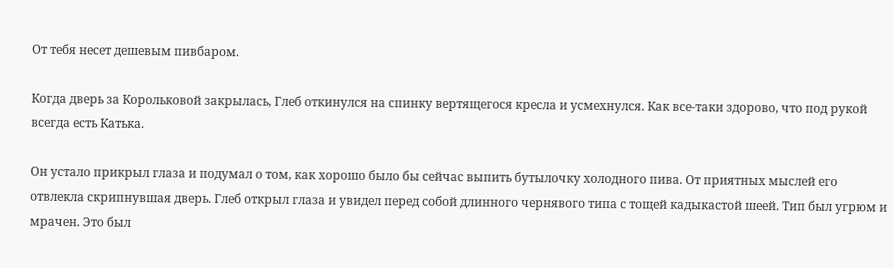От тебя несет дешевым пивбаром.

Когда дверь за Корольковой закрылась, Глеб откинулся на спинку вертящегося кресла и усмехнулся. Как все-таки здорово, что под рукой всегда есть Катька.

Он устало прикрыл глаза и подумал о том, как хорошо было бы сейчас выпить бутылочку холодного пива. От приятных мыслей его отвлекла скрипнувшая дверь. Глеб открыл глаза и увидел перед собой длинного чернявого типа с тощей кадыкастой шеей. Тип был угрюм и мрачен. Это был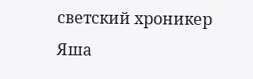светский хроникер Яша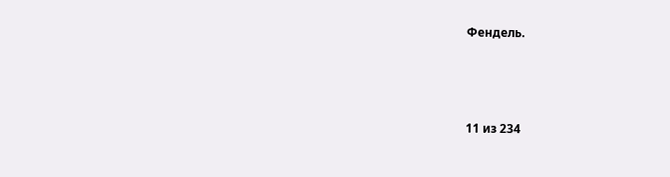Фендель.



11 из 234